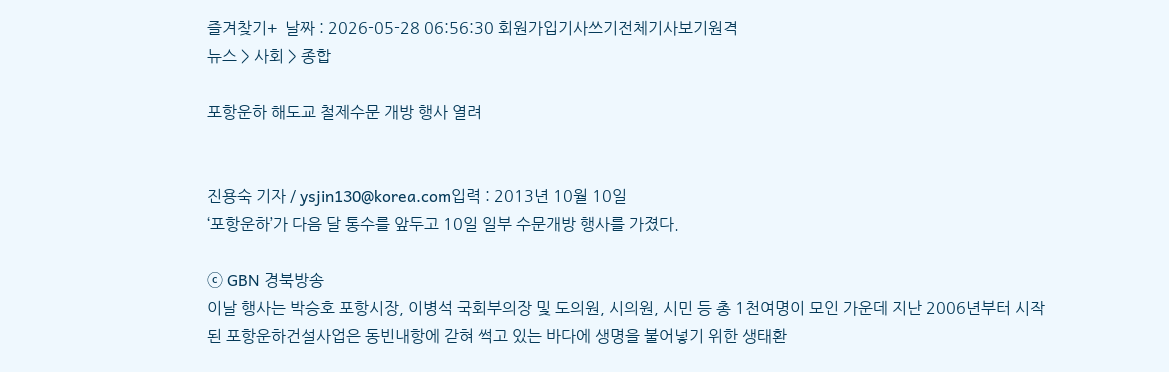즐겨찾기+  날짜 : 2026-05-28 06:56:30 회원가입기사쓰기전체기사보기원격
뉴스 > 사회 > 종합

포항운하 해도교 철제수문 개방 행사 열려


진용숙 기자 / ysjin130@korea.com입력 : 2013년 10월 10일
‘포항운하’가 다음 달 통수를 앞두고 10일 일부 수문개방 행사를 가졌다.

ⓒ GBN 경북방송
이날 행사는 박승호 포항시장, 이병석 국회부의장 및 도의원, 시의원, 시민 등 총 1천여명이 모인 가운데 지난 2006년부터 시작된 포항운하건설사업은 동빈내항에 갇혀 썩고 있는 바다에 생명을 불어넣기 위한 생태환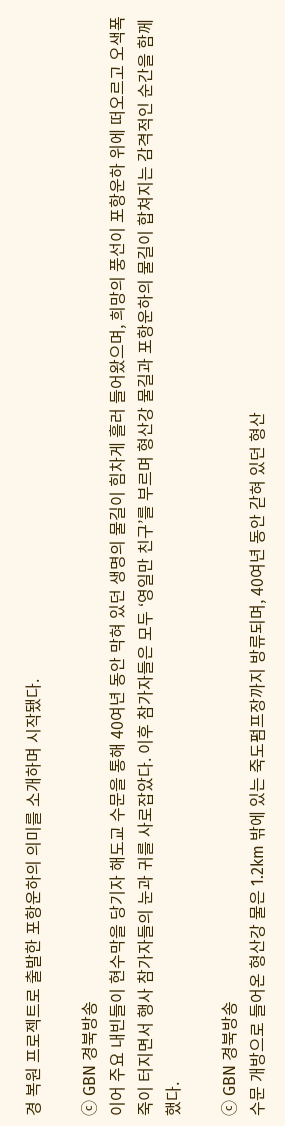경 복원 프로젝트로 출발한 포항운하의 의미를 소개하며 시작됐다.

ⓒ GBN 경북방송
이어 주요 내빈들이 현수막을 당기자 해도교 수문을 통해 40여년 동안 막혀 있던 생명의 물길이 힘차게 흘러 들어왔으며, 희망의 풍선이 포항운하 위에 떠오르고 오색폭죽이 터지면서 행사 참가자들의 눈과 귀를 사로잡았다. 이후 참가자들은 모두 ‘영일만 친구’를 부르며 형산강 물길과 포항운하의 물길이 합쳐지는 감격적인 순간을 함께 했다.

ⓒ GBN 경북방송
수문 개방으로 들어온 형산강 물은 1.2km 밖에 있는 죽도펌프장까지 방류되며, 40여년 동안 갇혀 있던 형산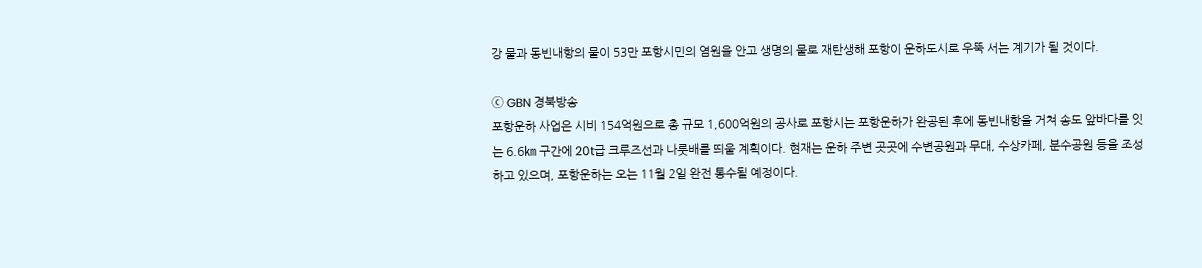강 물과 동빈내항의 물이 53만 포항시민의 염원을 안고 생명의 물로 재탄생해 포항이 운하도시로 우뚝 서는 계기가 될 것이다.

ⓒ GBN 경북방송
포항운하 사업은 시비 154억원으로 총 규모 1,600억원의 공사로 포항시는 포항운하가 완공된 후에 동빈내항을 거쳐 송도 앞바다를 잇는 6.6㎞ 구간에 20t급 크루즈선과 나룻배를 띄울 계획이다. 현재는 운하 주변 곳곳에 수변공원과 무대, 수상카페, 분수공원 등을 조성하고 있으며, 포항운하는 오는 11월 2일 완전 통수될 예정이다.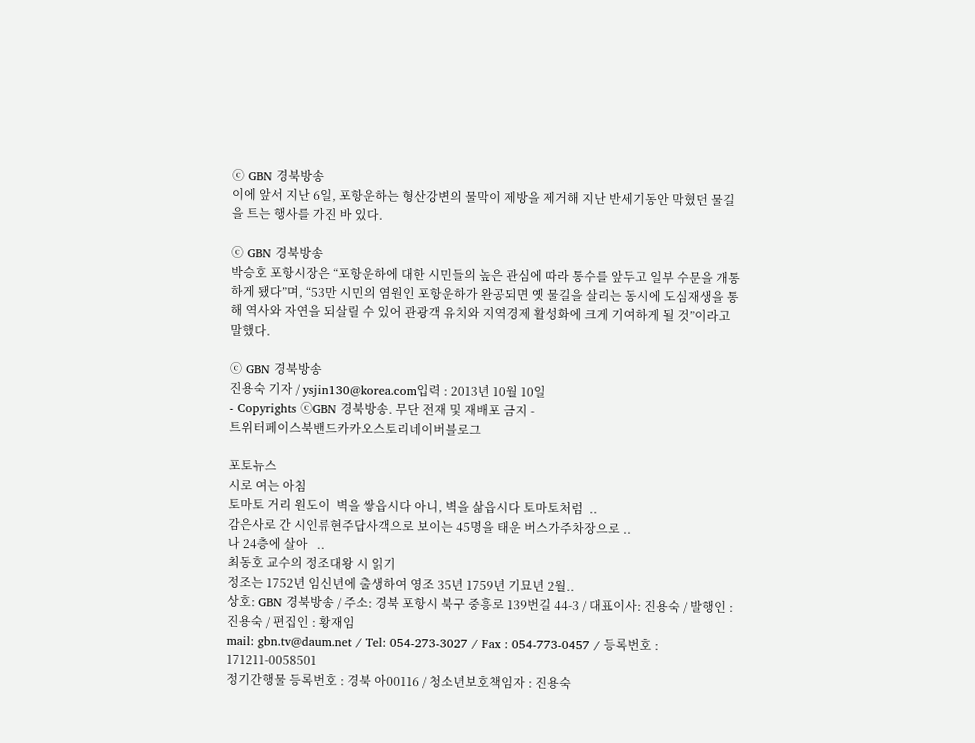ⓒ GBN 경북방송
이에 앞서 지난 6일, 포항운하는 형산강변의 물막이 제방을 제거해 지난 반세기동안 막혔던 물길을 트는 행사를 가진 바 있다.

ⓒ GBN 경북방송
박승호 포항시장은 “포항운하에 대한 시민들의 높은 관심에 따라 통수를 앞두고 일부 수문을 개통하게 됐다”며, “53만 시민의 염원인 포항운하가 완공되면 옛 물길을 살리는 동시에 도심재생을 통해 역사와 자연을 되살릴 수 있어 관광객 유치와 지역경제 활성화에 크게 기여하게 될 것”이라고 말했다.

ⓒ GBN 경북방송
진용숙 기자 / ysjin130@korea.com입력 : 2013년 10월 10일
- Copyrights ⓒGBN 경북방송. 무단 전재 및 재배포 금지 -
트위터페이스북밴드카카오스토리네이버블로그

포토뉴스
시로 여는 아침
토마토 거리 원도이  벽을 쌓읍시다 아니, 벽을 삶읍시다 토마토처럼  ..
감은사로 간 시인류현주답사객으로 보이는 45명을 태운 버스가주차장으로 ..
나 24층에 살아   ..
최동호 교수의 정조대왕 시 읽기
정조는 1752년 임신년에 출생하여 영조 35년 1759년 기묘년 2월..
상호: GBN 경북방송 / 주소: 경북 포항시 북구 중흥로 139번길 44-3 / 대표이사: 진용숙 / 발행인 : 진용숙 / 편집인 : 황재임
mail: gbn.tv@daum.net / Tel: 054-273-3027 / Fax : 054-773-0457 / 등록번호 : 171211-0058501
정기간행물 등록번호 : 경북 아00116 / 청소년보호책임자 : 진용숙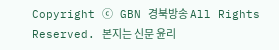Copyright ⓒ GBN 경북방송 All Rights Reserved. 본지는 신문 윤리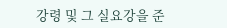강령 및 그 실요강을 준